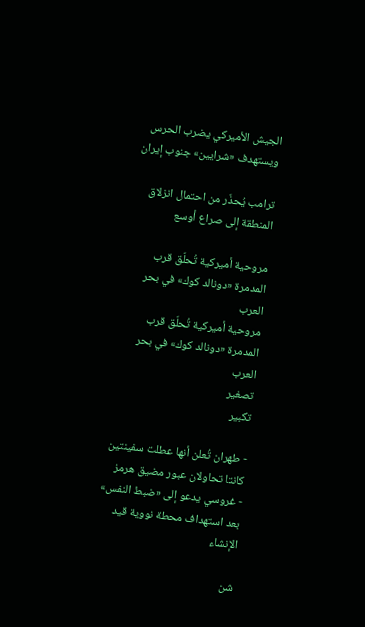الجيش الأميركي يضرب الحرس ويستهدف «شرايين» جنوب إيران

ترامب يُحذّر من احتمال انزلاق المنطقة إلى صراع أوسع

مروحية أميركية تُحلّق قرب المدمرة «دونالد كوك» في بحر العرب
مروحية أميركية تُحلّق قرب المدمرة «دونالد كوك» في بحر العرب
تصغير
تكبير

- طهران تُعلن أنها عطلت سفينتين كانتا تحاولان عبور مضيق هرمز
- غروسي يدعو إلى «ضبط النفس» بعد استهداف محطة نووية قيد الإنشاء

شن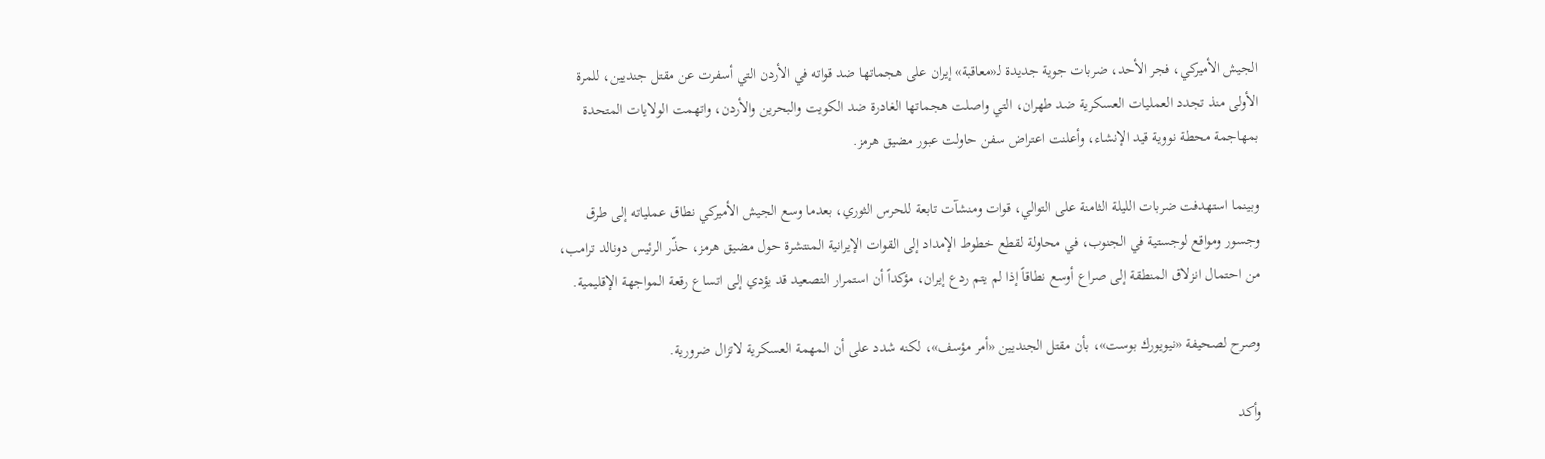الجيش الأميركي، فجر الأحد، ضربات جوية جديدة لـ«معاقبة» إيران على هجماتها ضد قواته في الأردن التي أسفرت عن مقتل جنديين، للمرة الأولى منذ تجدد العمليات العسكرية ضد طهران، التي واصلت هجماتها الغادرة ضد الكويت والبحرين والأردن، واتهمت الولايات المتحدة بمهاجمة محطة نووية قيد الإنشاء، وأعلنت اعتراض سفن حاولت عبور مضيق هرمز.

وبينما استهدفت ضربات الليلة الثامنة على التوالي، قوات ومنشآت تابعة للحرس الثوري، بعدما وسع الجيش الأميركي نطاق عملياته إلى طرق وجسور ومواقع لوجستية في الجنوب، في محاولة لقطع خطوط الإمداد إلى القوات الإيرانية المنتشرة حول مضيق هرمز، حذّر الرئيس دونالد ترامب، من احتمال انزلاق المنطقة إلى صراع أوسع نطاقاً إذا لم يتم ردع إيران، مؤكداً أن استمرار التصعيد قد يؤدي إلى اتساع رقعة المواجهة الإقليمية.

وصرح لصحيفة «نيويورك بوست»، بأن مقتل الجنديين «أمر مؤسف»، لكنه شدد على أن المهمة العسكرية لاتزال ضرورية.

وأكد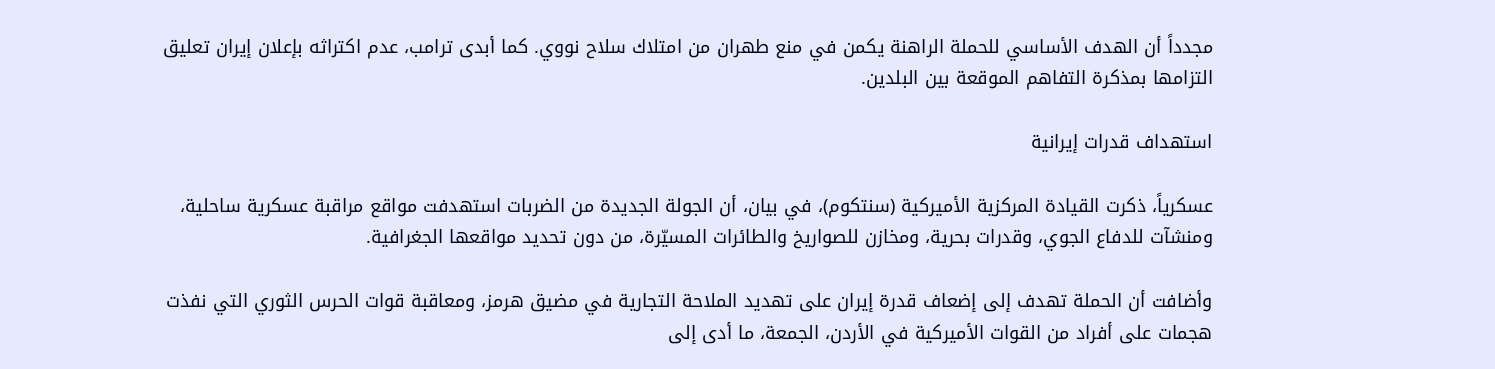مجدداً أن الهدف الأساسي للحملة الراهنة يكمن في منع طهران من امتلاك سلاح نووي. كما أبدى ترامب، عدم اكتراثه بإعلان إيران تعليق التزامها بمذكرة التفاهم الموقعة بين البلدين.

استهداف قدرات إيرانية

عسكرياً، ذكرت القيادة المركزية الأميركية (سنتكوم)، في بيان، أن الجولة الجديدة من الضربات استهدفت مواقع مراقبة عسكرية ساحلية، ومنشآت للدفاع الجوي، وقدرات بحرية، ومخازن للصواريخ والطائرات المسيّرة، من دون تحديد مواقعها الجغرافية.

وأضافت أن الحملة تهدف إلى إضعاف قدرة إيران على تهديد الملاحة التجارية في مضيق هرمز، ومعاقبة قوات الحرس الثوري التي نفذت هجمات على أفراد من القوات الأميركية في الأردن، الجمعة، ما أدى إلى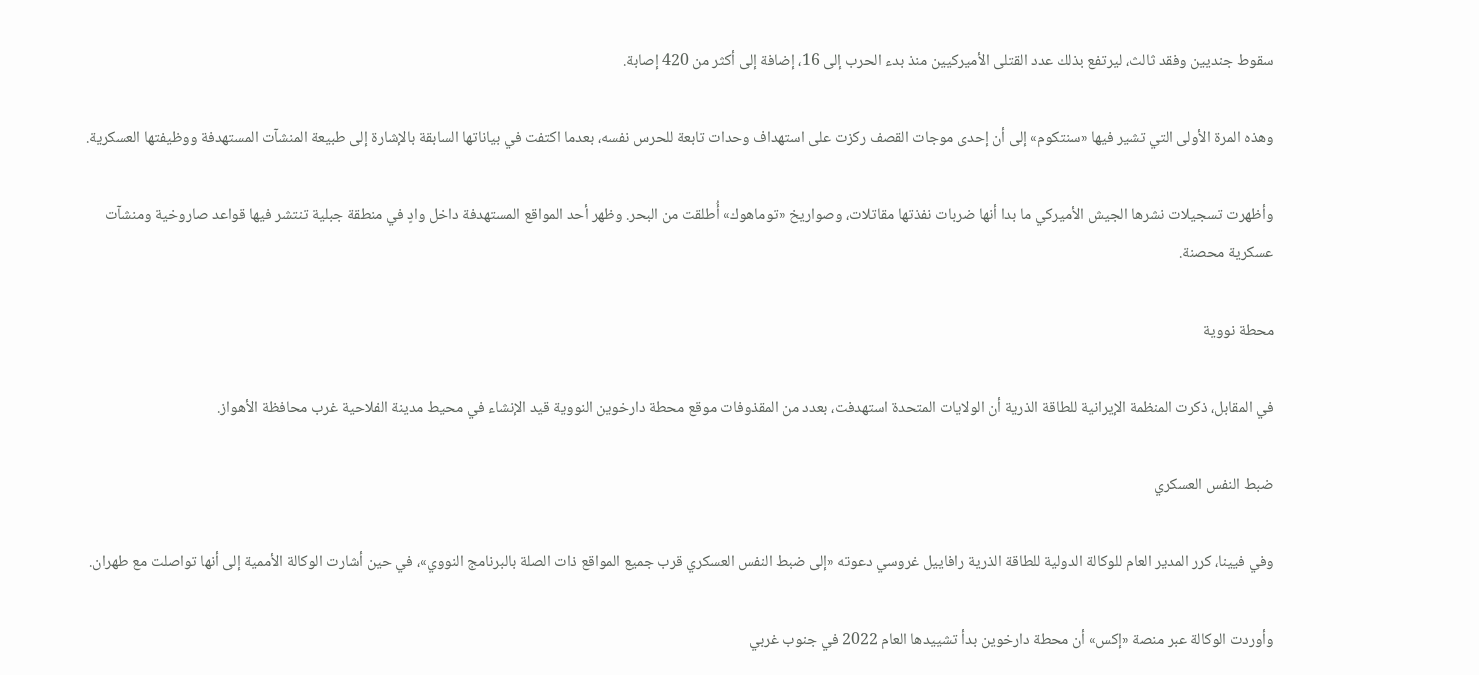سقوط جنديين وفقد ثالث، ليرتفع بذلك عدد القتلى الأميركيين منذ بدء الحرب إلى 16، إضافة إلى ‌أكثر من 420 إصابة.

وهذه المرة الأولى التي تشير فيها «سنتكوم» إلى أن إحدى موجات القصف ركزت على استهداف وحدات تابعة للحرس نفسه، بعدما اكتفت في بياناتها السابقة بالإشارة إلى طبيعة المنشآت المستهدفة ووظيفتها العسكرية.

وأظهرت تسجيلات نشرها الجيش الأميركي ما بدا أنها ضربات نفذتها مقاتلات، وصواريخ «توماهوك» أُطلقت من البحر. وظهر أحد المواقع المستهدفة داخل وادٍ في منطقة جبلية تنتشر فيها قواعد صاروخية ومنشآت عسكرية محصنة.

محطة نووية

في المقابل، ذكرت المنظمة الإيرانية للطاقة الذرية أن الولايات المتحدة استهدفت، بعدد من المقذوفات موقع محطة دارخوين النووية قيد الإنشاء في محيط مدينة الفلاحية غرب محافظة الأهواز.

ضبط النفس العسكري

وفي فيينا، كرر المدير العام للوكالة الدولية للطاقة الذرية رافاييل غروسي دعوته «إلى ضبط النفس العسكري قرب جميع المواقع ذات الصلة بالبرنامج النووي»، في حين أشارت الوكالة الأممية إلى أنها تواصلت مع طهران.

وأوردت الوكالة عبر منصة «إكس» أن محطة دارخوين بدأ تشييدها العام 2022 في جنوب غربي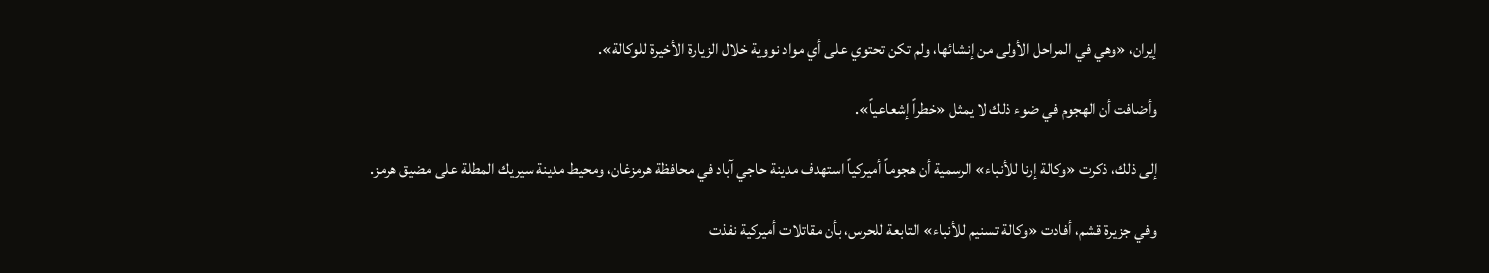إيران، «وهي في المراحل الأولى من إنشائها، ولم تكن تحتوي على أي مواد نووية خلال الزيارة الأخيرة للوكالة».

وأضافت أن الهجوم في ضوء ذلك لا يمثل «خطراً إشعاعياً».

إلى ذلك، ذكرت «وكالة إرنا للأنباء» الرسمية أن هجوماً أميركياً استهدف مدينة حاجي آباد في محافظة هرمزغان، ومحيط مدينة سيريك المطلة على مضيق هرمز.

وفي جزيرة قشم، أفادت «وكالة تسنيم للأنباء» التابعة للحرس، بأن مقاتلات أميركية نفذت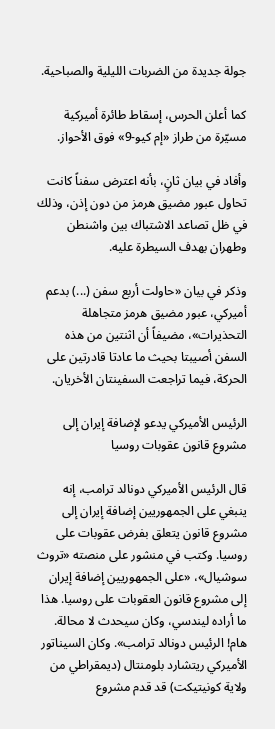جولة جديدة من الضربات الليلية والصباحية.

كما أعلن الحرس، إسقاط طائرة أميركية مسيّرة من طراز «إم كيو-9» فوق الأحواز.

وأفاد في بيان ثانٍ، بأنه اعترض سفناً كانت تحاول عبور مضيق هرمز من دون إذن، وذلك في ظل تصاعد الاشتباك بين واشنطن وطهران بهدف السيطرة عليه.

وذكر في بيان «حاولت أربع سفن (...) بدعم أميركي، عبور مضيق هرمز متجاهلة التحذيرات»، مضيفاً أن اثنتين من هذه السفن أصيبتا بحيث ما عادتا قادرتين على الحركة، فيما تراجعت السفينتان الأخريان.

الرئيس الأميركي يدعو لإضافة إيران إلى مشروع قانون عقوبات روسيا

قال الرئيس الأميركي دونالد ترامب، إنه ينبغي على الجمهوريين إضافة إيران إلى مشروع قانون يتعلق بفرض عقوبات على روسيا. وكتب في منشور على منصته «تروث سوشيال»، «على الجمهوريين إضافة إيران إلى مشروع قانون العقوبات على روسيا. هذا ما أراده ليندسي، وكان سيحدث لا محالة. هام! الرئيس دونالد ترامب». وكان السيناتور الأميركي ريتشارد بلومنتال (ديمقراطي من ولاية كونيتيكت) قد قدم مشروع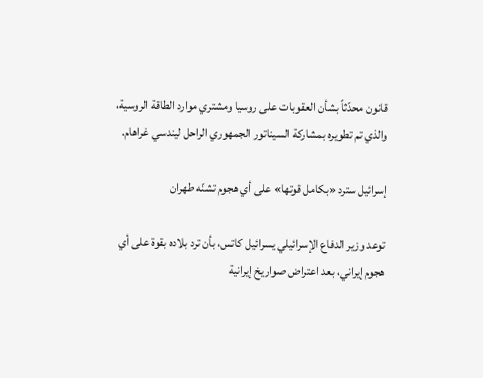قانون محدّثاً بشأن العقوبات على روسيا ومشتري موارد الطاقة الروسية، والذي تم تطويره بمشاركة السيناتور الجمهوري الراحل ليندسي غراهام.

إسرائيل سترد «بكامل قوتها» على أي هجوم تشنّه طهران

توعد وزير الدفاع الإسرائيلي يسرائيل كاتس، بأن ترد بلاده بقوة على أي هجوم إيراني، بعد اعتراض صواريخ إيرانية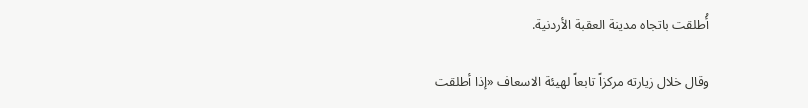أُطلقت باتجاه مدينة العقبة الأردنية.

وقال خلال زيارته مركزاً تابعاً لهيئة الاسعاف «إذا أطلقت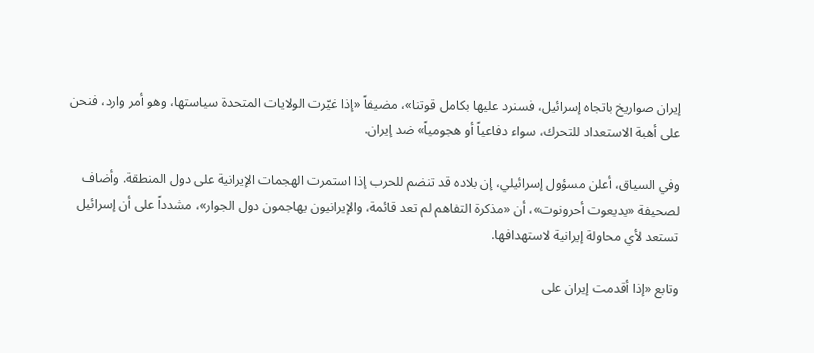إيران صواريخ باتجاه إسرائيل، فسنرد عليها بكامل قوتنا»، مضيفاً «إذا غيّرت الولايات المتحدة سياستها، وهو أمر وارد، فنحن على أهبة الاستعداد للتحرك، سواء دفاعياً أو هجومياً» ضد إيران.

وفي السياق، أعلن مسؤول إسرائيلي، إن بلاده قد تنضم للحرب إذا استمرت الهجمات الإيرانية على دول المنطقة. وأضاف لصحيفة «يديعوت أحرونوت»، أن «مذكرة التفاهم لم تعد قائمة، والإيرانيون يهاجمون دول الجوار»، مشدداً على أن إسرائيل تستعد لأي محاولة إيرانية لاستهدافها.

وتابع «إذا أقدمت إيران على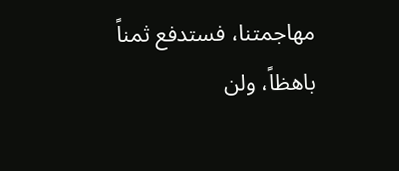مهاجمتنا، فستدفع ثمناً باهظاً، ولن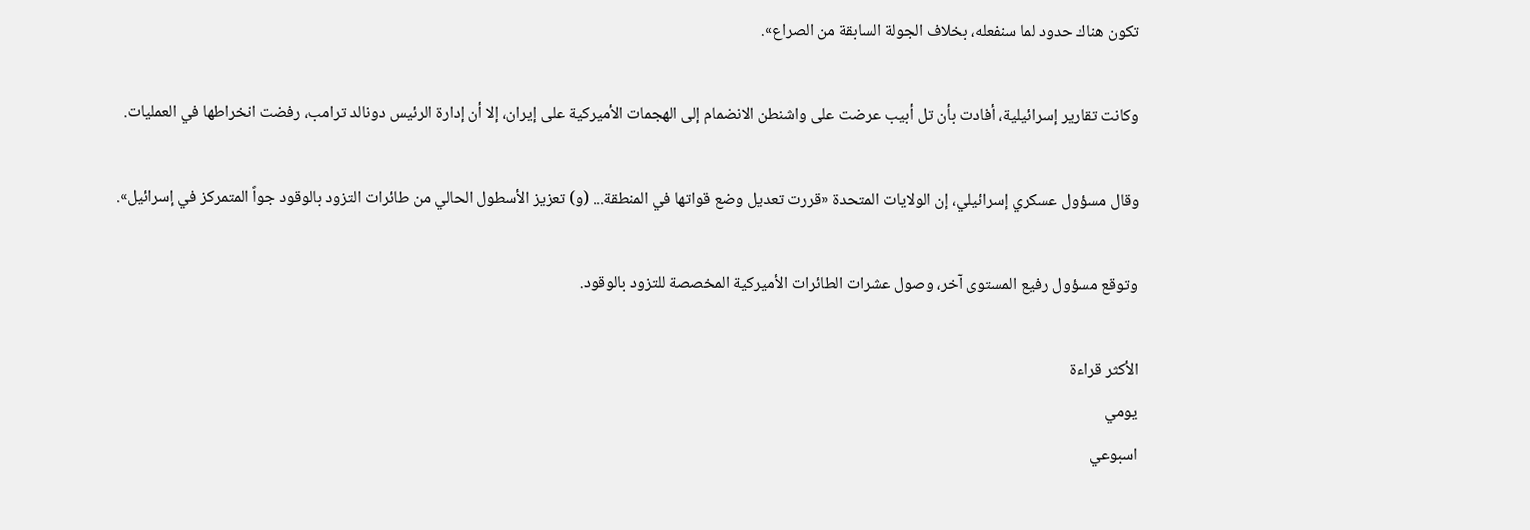تكون هناك حدود لما سنفعله، بخلاف الجولة السابقة من الصراع».

وكانت تقارير إسرائيلية، أفادت بأن تل أبيب عرضت على واشنطن الانضمام إلى الهجمات الأميركية على إيران، إلا أن إدارة الرئيس دونالد ترامب، رفضت انخراطها في العمليات.

وقال مسؤول عسكري إسرائيلي، إن الولايات المتحدة «قررت تعديل وضع قواتها في المنطقة... (و) تعزيز الأسطول الحالي من طائرات التزود بالوقود جواً المتمركز في إسرائيل».

وتوقع مسؤول رفيع المستوى آخر، وصول عشرات الطائرات الأميركية المخصصة ‌للتزود بالوقود.

الأكثر قراءة
يومي
اسبوعي